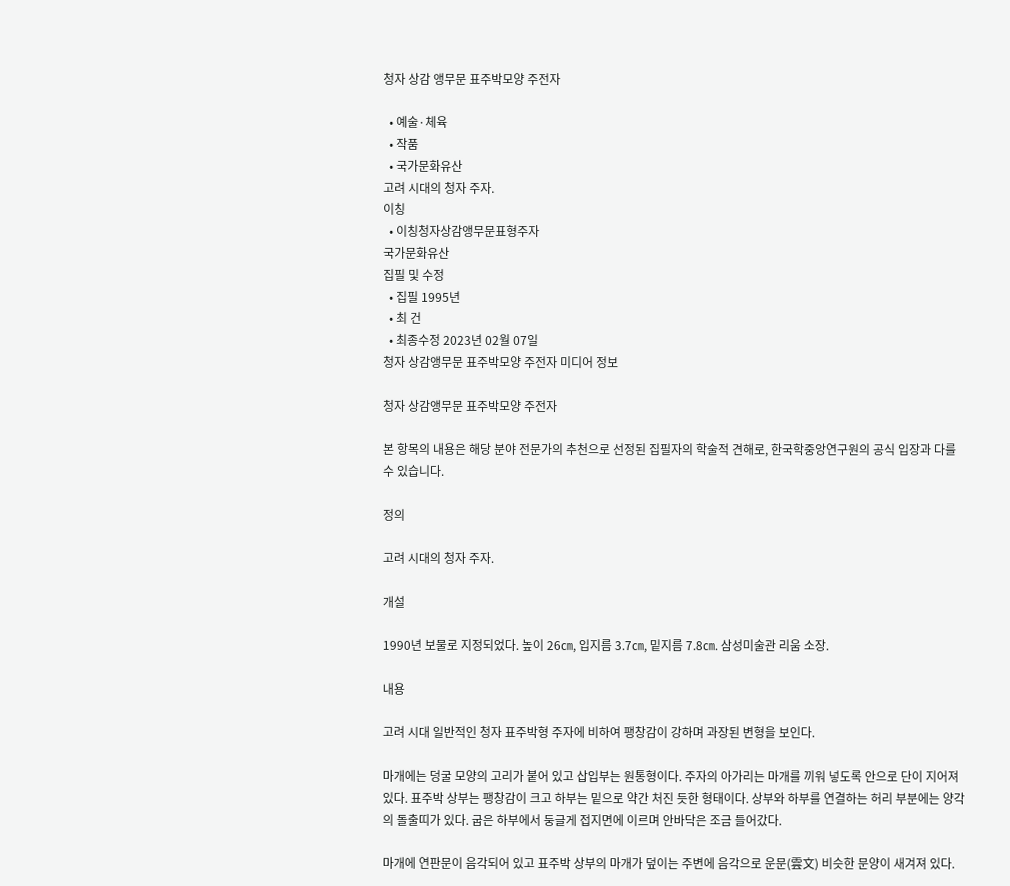청자 상감 앵무문 표주박모양 주전자

  • 예술·체육
  • 작품
  • 국가문화유산
고려 시대의 청자 주자.
이칭
  • 이칭청자상감앵무문표형주자
국가문화유산
집필 및 수정
  • 집필 1995년
  • 최 건
  • 최종수정 2023년 02월 07일
청자 상감앵무문 표주박모양 주전자 미디어 정보

청자 상감앵무문 표주박모양 주전자

본 항목의 내용은 해당 분야 전문가의 추천으로 선정된 집필자의 학술적 견해로, 한국학중앙연구원의 공식 입장과 다를 수 있습니다.

정의

고려 시대의 청자 주자.

개설

1990년 보물로 지정되었다. 높이 26㎝, 입지름 3.7㎝, 밑지름 7.8㎝. 삼성미술관 리움 소장.

내용

고려 시대 일반적인 청자 표주박형 주자에 비하여 팽창감이 강하며 과장된 변형을 보인다.

마개에는 덩굴 모양의 고리가 붙어 있고 삽입부는 원통형이다. 주자의 아가리는 마개를 끼워 넣도록 안으로 단이 지어져 있다. 표주박 상부는 팽창감이 크고 하부는 밑으로 약간 처진 듯한 형태이다. 상부와 하부를 연결하는 허리 부분에는 양각의 돌출띠가 있다. 굽은 하부에서 둥글게 접지면에 이르며 안바닥은 조금 들어갔다.

마개에 연판문이 음각되어 있고 표주박 상부의 마개가 덮이는 주변에 음각으로 운문(雲文) 비슷한 문양이 새겨져 있다.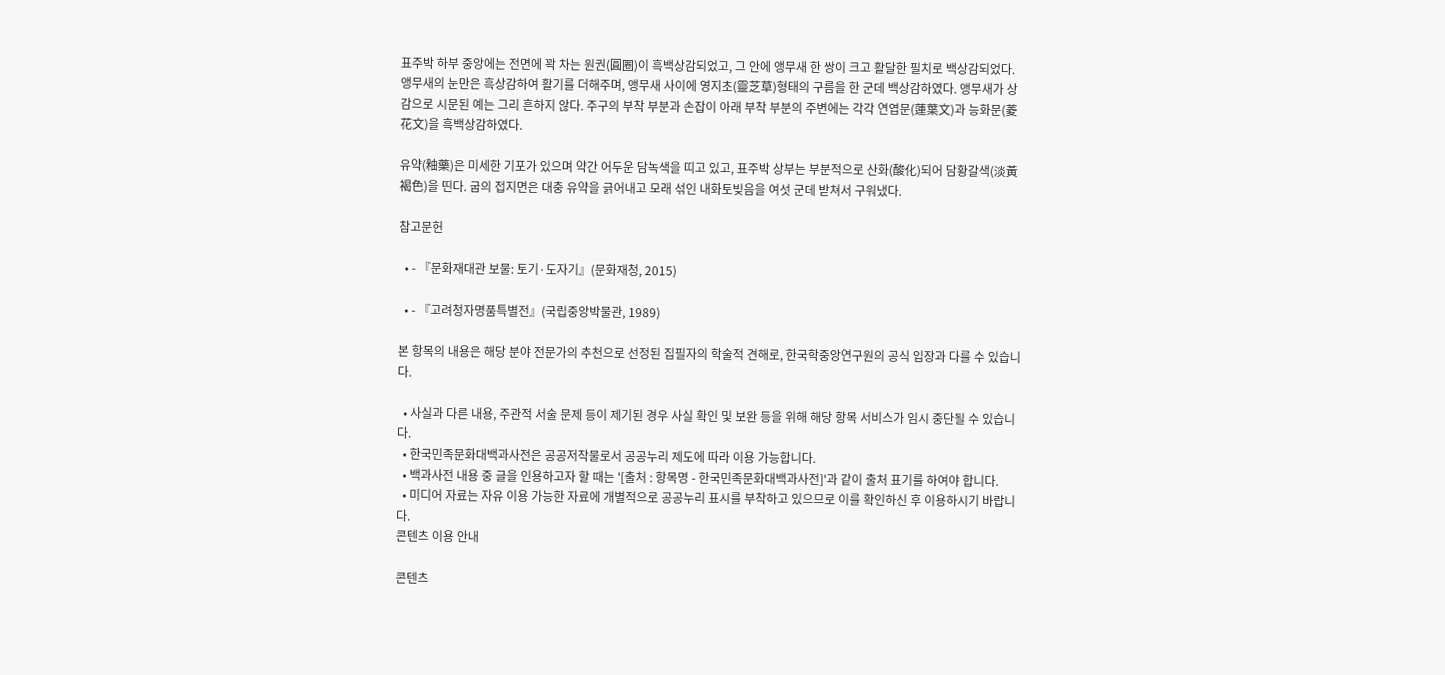표주박 하부 중앙에는 전면에 꽉 차는 원권(圓圈)이 흑백상감되었고, 그 안에 앵무새 한 쌍이 크고 활달한 필치로 백상감되었다. 앵무새의 눈만은 흑상감하여 활기를 더해주며, 앵무새 사이에 영지초(靈芝草)형태의 구름을 한 군데 백상감하였다. 앵무새가 상감으로 시문된 예는 그리 흔하지 않다. 주구의 부착 부분과 손잡이 아래 부착 부분의 주변에는 각각 연엽문(蓮葉文)과 능화문(菱花文)을 흑백상감하였다.

유약(釉藥)은 미세한 기포가 있으며 약간 어두운 담녹색을 띠고 있고, 표주박 상부는 부분적으로 산화(酸化)되어 담황갈색(淡黃褐色)을 띤다. 굽의 접지면은 대충 유약을 긁어내고 모래 섞인 내화토빚음을 여섯 군데 받쳐서 구워냈다.

참고문헌

  • - 『문화재대관 보물: 토기·도자기』(문화재청, 2015)

  • - 『고려청자명품특별전』(국립중앙박물관, 1989)

본 항목의 내용은 해당 분야 전문가의 추천으로 선정된 집필자의 학술적 견해로, 한국학중앙연구원의 공식 입장과 다를 수 있습니다.

  • 사실과 다른 내용, 주관적 서술 문제 등이 제기된 경우 사실 확인 및 보완 등을 위해 해당 항목 서비스가 임시 중단될 수 있습니다.
  • 한국민족문화대백과사전은 공공저작물로서 공공누리 제도에 따라 이용 가능합니다.
  • 백과사전 내용 중 글을 인용하고자 할 때는 '[출처 : 항목명 - 한국민족문화대백과사전]'과 같이 출처 표기를 하여야 합니다.
  • 미디어 자료는 자유 이용 가능한 자료에 개별적으로 공공누리 표시를 부착하고 있으므로 이를 확인하신 후 이용하시기 바랍니다.
콘텐츠 이용 안내

콘텐츠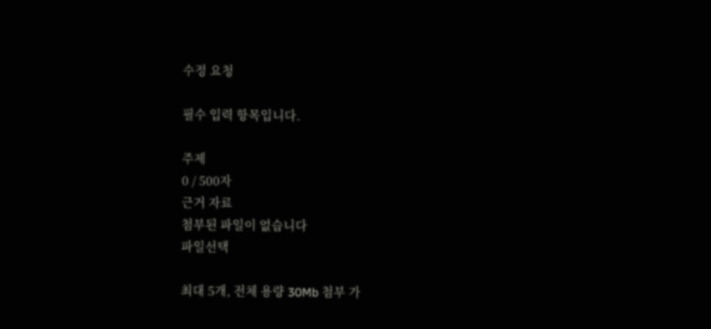수정 요청

필수 입력 항목입니다.

주제
0 / 500자
근거 자료
첨부된 파일이 없습니다
파일선택

최대 5개, 전체 용량 30Mb 첨부 가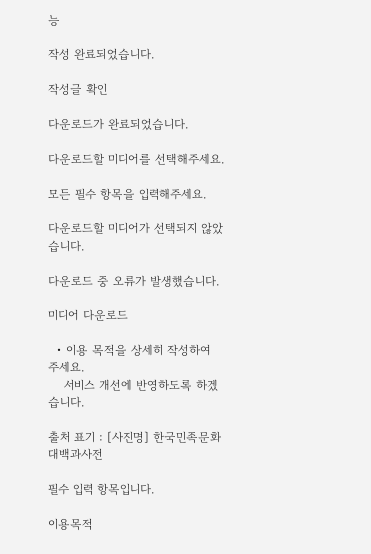능

작성 완료되었습니다.

작성글 확인

다운로드가 완료되었습니다.

다운로드할 미디어를 선택해주세요.

모든 필수 항목을 입력해주세요.

다운로드할 미디어가 선택되지 않았습니다.

다운로드 중 오류가 발생했습니다.

미디어 다운로드

  • 이용 목적을 상세히 작성하여 주세요.
    서비스 개선에 반영하도록 하겠습니다.

출처 표기 : [사진명] 한국민족문화대백과사전

필수 입력 항목입니다.

이용목적